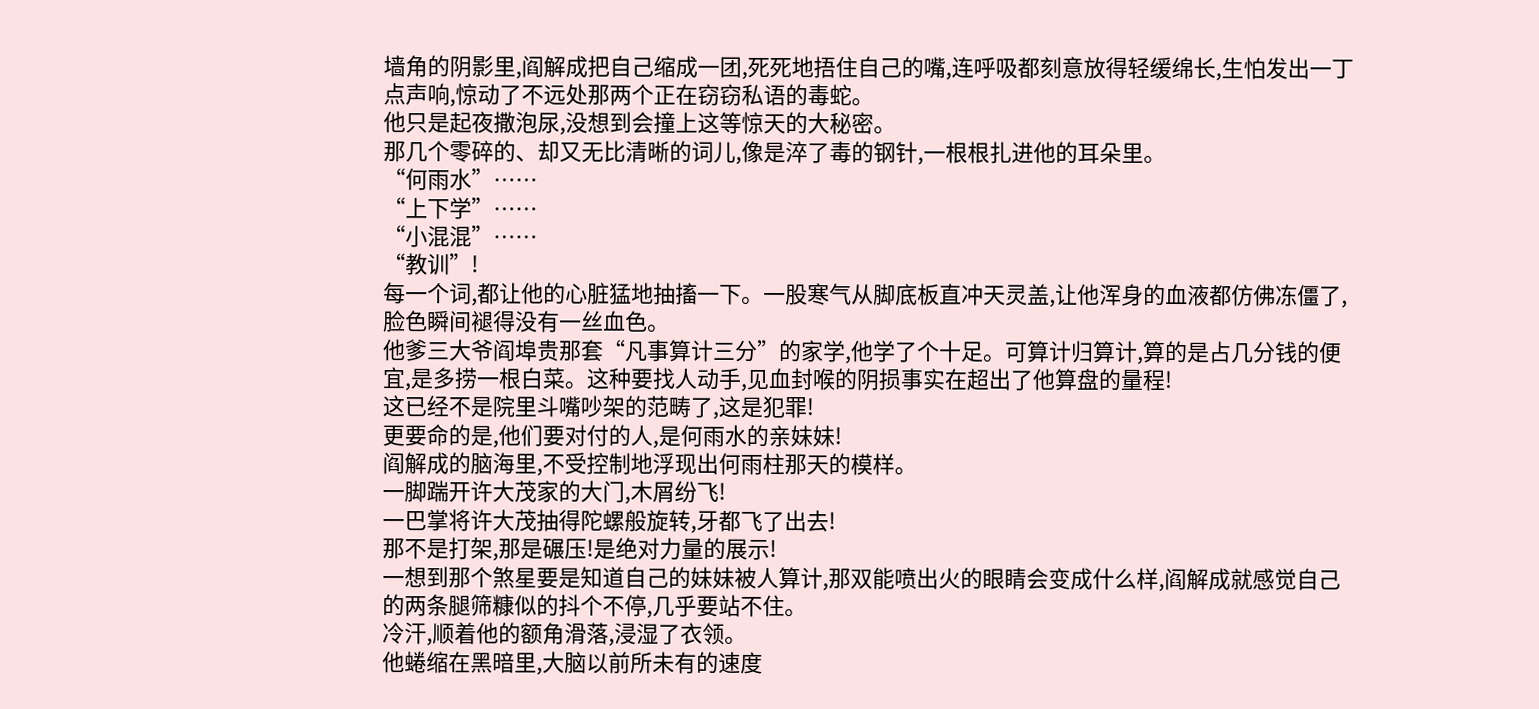墙角的阴影里,阎解成把自己缩成一团,死死地捂住自己的嘴,连呼吸都刻意放得轻缓绵长,生怕发出一丁点声响,惊动了不远处那两个正在窃窃私语的毒蛇。
他只是起夜撒泡尿,没想到会撞上这等惊天的大秘密。
那几个零碎的、却又无比清晰的词儿,像是淬了毒的钢针,一根根扎进他的耳朵里。
“何雨水”……
“上下学”……
“小混混”……
“教训”!
每一个词,都让他的心脏猛地抽搐一下。一股寒气从脚底板直冲天灵盖,让他浑身的血液都仿佛冻僵了,脸色瞬间褪得没有一丝血色。
他爹三大爷阎埠贵那套“凡事算计三分”的家学,他学了个十足。可算计归算计,算的是占几分钱的便宜,是多捞一根白菜。这种要找人动手,见血封喉的阴损事实在超出了他算盘的量程!
这已经不是院里斗嘴吵架的范畴了,这是犯罪!
更要命的是,他们要对付的人,是何雨水的亲妹妹!
阎解成的脑海里,不受控制地浮现出何雨柱那天的模样。
一脚踹开许大茂家的大门,木屑纷飞!
一巴掌将许大茂抽得陀螺般旋转,牙都飞了出去!
那不是打架,那是碾压!是绝对力量的展示!
一想到那个煞星要是知道自己的妹妹被人算计,那双能喷出火的眼睛会变成什么样,阎解成就感觉自己的两条腿筛糠似的抖个不停,几乎要站不住。
冷汗,顺着他的额角滑落,浸湿了衣领。
他蜷缩在黑暗里,大脑以前所未有的速度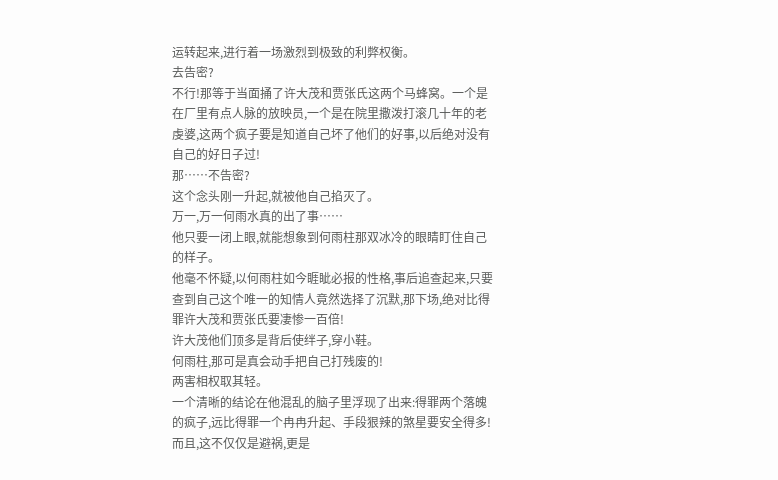运转起来,进行着一场激烈到极致的利弊权衡。
去告密?
不行!那等于当面捅了许大茂和贾张氏这两个马蜂窝。一个是在厂里有点人脉的放映员,一个是在院里撒泼打滚几十年的老虔婆,这两个疯子要是知道自己坏了他们的好事,以后绝对没有自己的好日子过!
那……不告密?
这个念头刚一升起,就被他自己掐灭了。
万一,万一何雨水真的出了事……
他只要一闭上眼,就能想象到何雨柱那双冰冷的眼睛盯住自己的样子。
他毫不怀疑,以何雨柱如今睚眦必报的性格,事后追查起来,只要查到自己这个唯一的知情人竟然选择了沉默,那下场,绝对比得罪许大茂和贾张氏要凄惨一百倍!
许大茂他们顶多是背后使绊子,穿小鞋。
何雨柱,那可是真会动手把自己打残废的!
两害相权取其轻。
一个清晰的结论在他混乱的脑子里浮现了出来:得罪两个落魄的疯子,远比得罪一个冉冉升起、手段狠辣的煞星要安全得多!
而且,这不仅仅是避祸,更是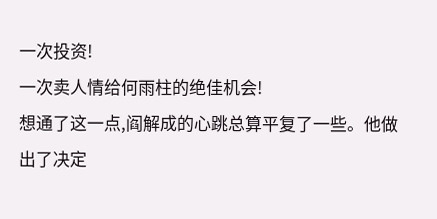一次投资!
一次卖人情给何雨柱的绝佳机会!
想通了这一点,阎解成的心跳总算平复了一些。他做出了决定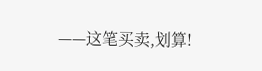——这笔买卖,划算!